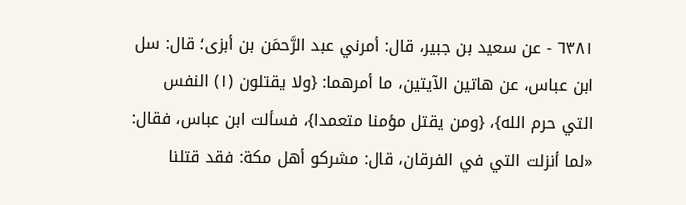٦٣٨١ - عن سعيد بن جبير، قال: أمرني عبد الرَّحمَن بن أبزى؛ قال: سل ابن عباس، عن هاتين الآيتين، ما أمرهما: {ولا يقتلون (١) النفس التي حرم الله}، {ومن يقتل مؤمنا متعمدا}، فسألت ابن عباس، فقال:
«لما أنزلت التي في الفرقان، قال: مشركو أهل مكة: فقد قتلنا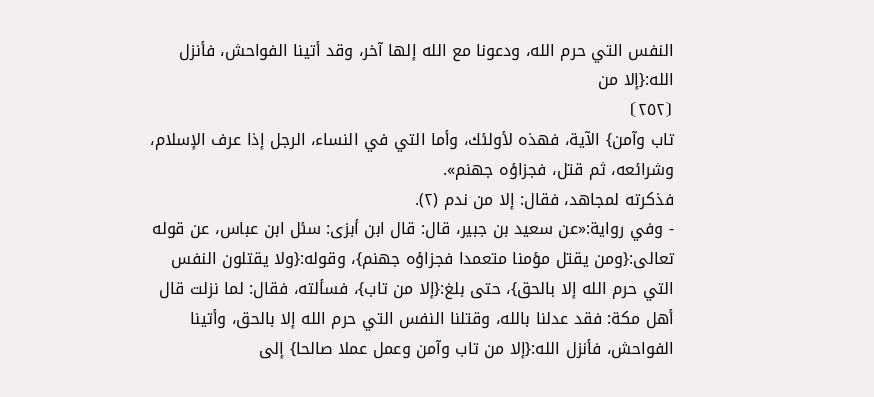النفس التي حرم الله، ودعونا مع الله إلها آخر، وقد أتينا الفواحش، فأنزل الله:{إلا من
⦗٢٥٢⦘
تاب وآمن} الآية، فهذه لأولئك، وأما التي في النساء، الرجل إذا عرف الإسلام، وشرائعه، ثم قتل، فجزاؤه جهنم».
فذكرته لمجاهد، فقال: إلا من ندم (٢).
- وفي رواية:«عن سعيد بن جبير، قال: قال ابن أبزى: سئل ابن عباس، عن قوله تعالى:{ومن يقتل مؤمنا متعمدا فجزاؤه جهنم}، وقوله:{ولا يقتلون النفس التي حرم الله إلا بالحق}، حتى بلغ:{إلا من تاب}، فسألته، فقال: لما نزلت قال أهل مكة: فقد عدلنا بالله، وقتلنا النفس التي حرم الله إلا بالحق، وأتينا الفواحش، فأنزل الله:{إلا من تاب وآمن وعمل عملا صالحا} إلى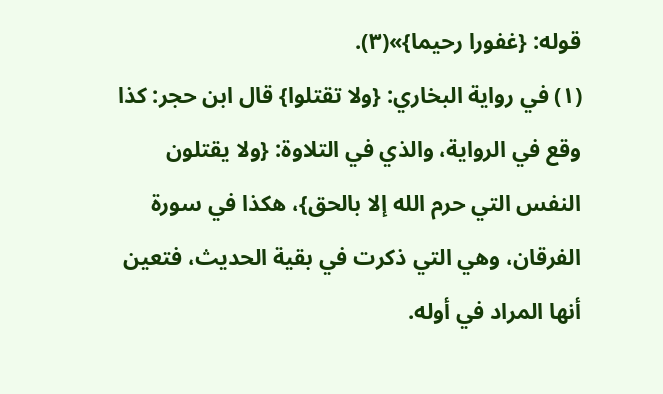قوله: {غفورا رحيما}»(٣).
(١) في رواية البخاري: {ولا تقتلوا} قال ابن حجر: كذا وقع في الرواية، والذي في التلاوة: {ولا يقتلون النفس التي حرم الله إلا بالحق}، هكذا في سورة الفرقان، وهي التي ذكرت في بقية الحديث، فتعين أنها المراد في أوله.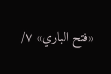«فتح الباري» ٧/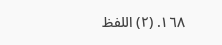١٦٨. (٢) اللفظ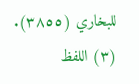للبخاري (٣٨٥٥). (٣) اللفظ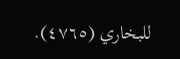للبخاري (٤٧٦٥).